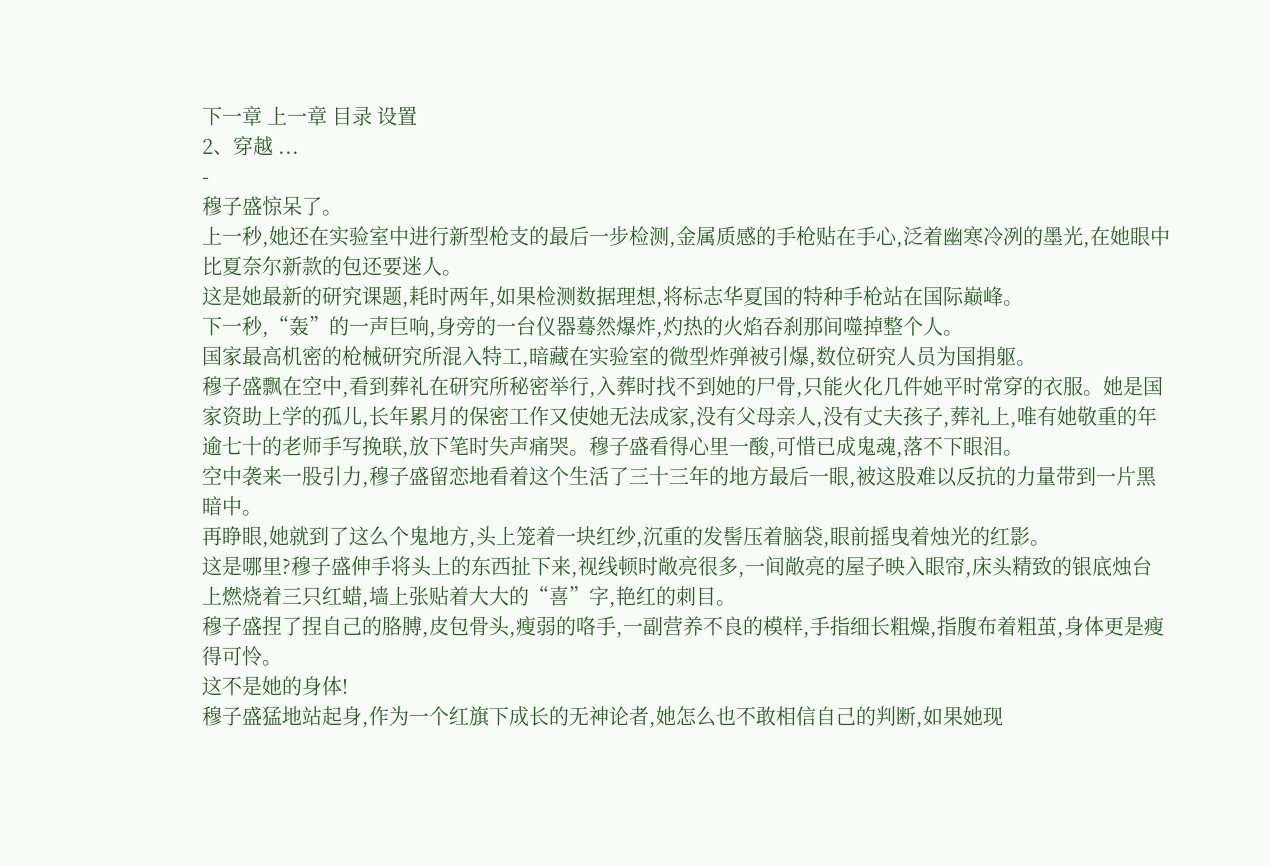下一章 上一章 目录 设置
2、穿越 ...
-
穆子盛惊呆了。
上一秒,她还在实验室中进行新型枪支的最后一步检测,金属质感的手枪贴在手心,泛着幽寒冷冽的墨光,在她眼中比夏奈尔新款的包还要迷人。
这是她最新的研究课题,耗时两年,如果检测数据理想,将标志华夏国的特种手枪站在国际巅峰。
下一秒,“轰”的一声巨响,身旁的一台仪器蓦然爆炸,灼热的火焰吞刹那间噬掉整个人。
国家最高机密的枪械研究所混入特工,暗藏在实验室的微型炸弹被引爆,数位研究人员为国捐躯。
穆子盛飘在空中,看到葬礼在研究所秘密举行,入葬时找不到她的尸骨,只能火化几件她平时常穿的衣服。她是国家资助上学的孤儿,长年累月的保密工作又使她无法成家,没有父母亲人,没有丈夫孩子,葬礼上,唯有她敬重的年逾七十的老师手写挽联,放下笔时失声痛哭。穆子盛看得心里一酸,可惜已成鬼魂,落不下眼泪。
空中袭来一股引力,穆子盛留恋地看着这个生活了三十三年的地方最后一眼,被这股难以反抗的力量带到一片黑暗中。
再睁眼,她就到了这么个鬼地方,头上笼着一块红纱,沉重的发髻压着脑袋,眼前摇曳着烛光的红影。
这是哪里?穆子盛伸手将头上的东西扯下来,视线顿时敞亮很多,一间敞亮的屋子映入眼帘,床头精致的银底烛台上燃烧着三只红蜡,墙上张贴着大大的“喜”字,艳红的刺目。
穆子盛捏了捏自己的胳膊,皮包骨头,瘦弱的咯手,一副营养不良的模样,手指细长粗燥,指腹布着粗茧,身体更是瘦得可怜。
这不是她的身体!
穆子盛猛地站起身,作为一个红旗下成长的无神论者,她怎么也不敢相信自己的判断,如果她现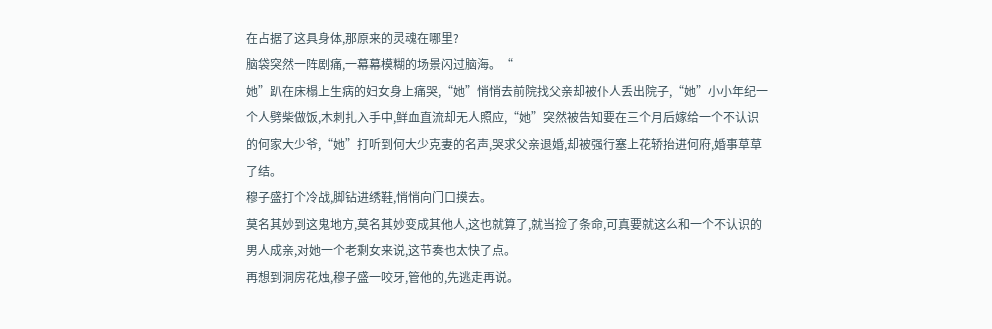在占据了这具身体,那原来的灵魂在哪里?
脑袋突然一阵剧痛,一幕幕模糊的场景闪过脑海。“
她”趴在床榻上生病的妇女身上痛哭,“她”悄悄去前院找父亲却被仆人丢出院子,“她”小小年纪一个人劈柴做饭,木刺扎入手中,鲜血直流却无人照应,“她”突然被告知要在三个月后嫁给一个不认识的何家大少爷,“她”打听到何大少克妻的名声,哭求父亲退婚,却被强行塞上花轿抬进何府,婚事草草了结。
穆子盛打个冷战,脚钻进绣鞋,悄悄向门口摸去。
莫名其妙到这鬼地方,莫名其妙变成其他人,这也就算了,就当捡了条命,可真要就这么和一个不认识的男人成亲,对她一个老剩女来说,这节奏也太快了点。
再想到洞房花烛,穆子盛一咬牙,管他的,先逃走再说。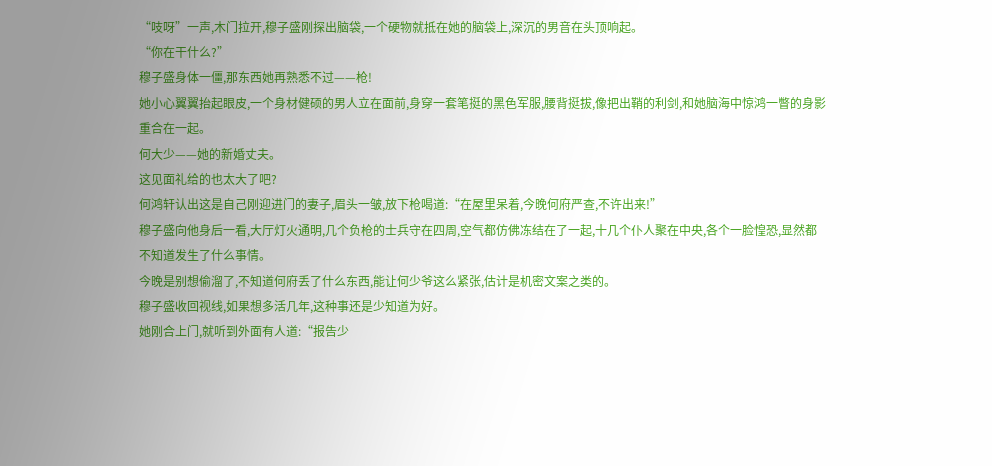“吱呀”一声,木门拉开,穆子盛刚探出脑袋,一个硬物就抵在她的脑袋上,深沉的男音在头顶响起。
“你在干什么?”
穆子盛身体一僵,那东西她再熟悉不过——枪!
她小心翼翼抬起眼皮,一个身材健硕的男人立在面前,身穿一套笔挺的黑色军服,腰背挺拔,像把出鞘的利剑,和她脑海中惊鸿一瞥的身影重合在一起。
何大少——她的新婚丈夫。
这见面礼给的也太大了吧?
何鸿轩认出这是自己刚迎进门的妻子,眉头一皱,放下枪喝道:“在屋里呆着,今晚何府严查,不许出来!”
穆子盛向他身后一看,大厅灯火通明,几个负枪的士兵守在四周,空气都仿佛冻结在了一起,十几个仆人聚在中央,各个一脸惶恐,显然都不知道发生了什么事情。
今晚是别想偷溜了,不知道何府丢了什么东西,能让何少爷这么紧张,估计是机密文案之类的。
穆子盛收回视线,如果想多活几年,这种事还是少知道为好。
她刚合上门,就听到外面有人道:“报告少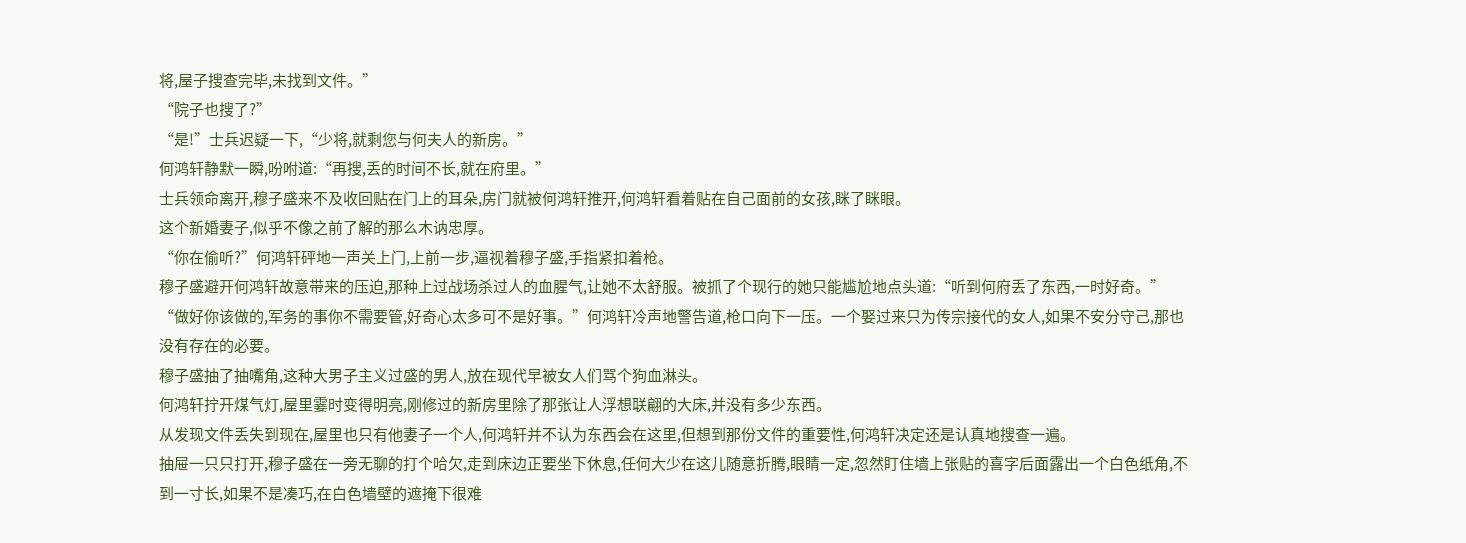将,屋子搜查完毕,未找到文件。”
“院子也搜了?”
“是!”士兵迟疑一下,“少将,就剩您与何夫人的新房。”
何鸿轩静默一瞬,吩咐道:“再搜,丢的时间不长,就在府里。”
士兵领命离开,穆子盛来不及收回贴在门上的耳朵,房门就被何鸿轩推开,何鸿轩看着贴在自己面前的女孩,眯了眯眼。
这个新婚妻子,似乎不像之前了解的那么木讷忠厚。
“你在偷听?”何鸿轩砰地一声关上门,上前一步,逼视着穆子盛,手指紧扣着枪。
穆子盛避开何鸿轩故意带来的压迫,那种上过战场杀过人的血腥气,让她不太舒服。被抓了个现行的她只能尴尬地点头道:“听到何府丢了东西,一时好奇。”
“做好你该做的,军务的事你不需要管,好奇心太多可不是好事。”何鸿轩冷声地警告道,枪口向下一压。一个娶过来只为传宗接代的女人,如果不安分守己,那也没有存在的必要。
穆子盛抽了抽嘴角,这种大男子主义过盛的男人,放在现代早被女人们骂个狗血淋头。
何鸿轩拧开煤气灯,屋里霎时变得明亮,刚修过的新房里除了那张让人浮想联翩的大床,并没有多少东西。
从发现文件丢失到现在,屋里也只有他妻子一个人,何鸿轩并不认为东西会在这里,但想到那份文件的重要性,何鸿轩决定还是认真地搜查一遍。
抽屉一只只打开,穆子盛在一旁无聊的打个哈欠,走到床边正要坐下休息,任何大少在这儿随意折腾,眼睛一定,忽然盯住墙上张贴的喜字后面露出一个白色纸角,不到一寸长,如果不是凑巧,在白色墙壁的遮掩下很难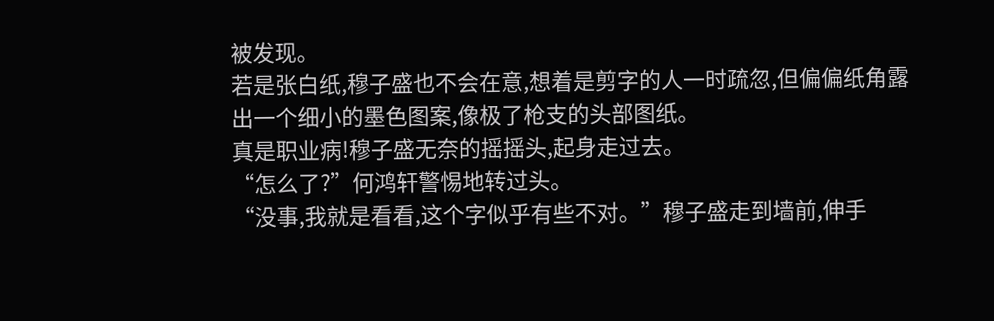被发现。
若是张白纸,穆子盛也不会在意,想着是剪字的人一时疏忽,但偏偏纸角露出一个细小的墨色图案,像极了枪支的头部图纸。
真是职业病!穆子盛无奈的摇摇头,起身走过去。
“怎么了?”何鸿轩警惕地转过头。
“没事,我就是看看,这个字似乎有些不对。”穆子盛走到墙前,伸手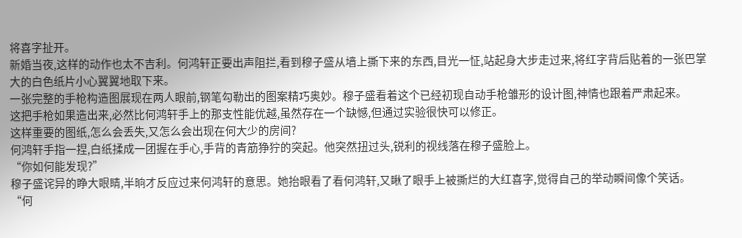将喜字扯开。
新婚当夜,这样的动作也太不吉利。何鸿轩正要出声阻拦,看到穆子盛从墙上撕下来的东西,目光一怔,站起身大步走过来,将红字背后贴着的一张巴掌大的白色纸片小心翼翼地取下来。
一张完整的手枪构造图展现在两人眼前,钢笔勾勒出的图案精巧奥妙。穆子盛看着这个已经初现自动手枪雏形的设计图,神情也跟着严肃起来。
这把手枪如果造出来,必然比何鸿轩手上的那支性能优越,虽然存在一个缺憾,但通过实验很快可以修正。
这样重要的图纸,怎么会丢失,又怎么会出现在何大少的房间?
何鸿轩手指一捏,白纸揉成一团握在手心,手背的青筋狰狞的突起。他突然扭过头,锐利的视线落在穆子盛脸上。
“你如何能发现?”
穆子盛诧异的睁大眼睛,半晌才反应过来何鸿轩的意思。她抬眼看了看何鸿轩,又瞅了眼手上被撕烂的大红喜字,觉得自己的举动瞬间像个笑话。
“何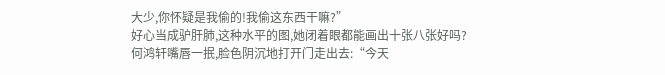大少,你怀疑是我偷的!我偷这东西干嘛?”
好心当成驴肝肺,这种水平的图,她闭着眼都能画出十张八张好吗?
何鸿轩嘴唇一抿,脸色阴沉地打开门走出去:“今天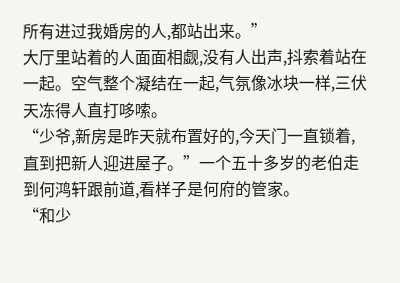所有进过我婚房的人,都站出来。”
大厅里站着的人面面相觑,没有人出声,抖索着站在一起。空气整个凝结在一起,气氛像冰块一样,三伏天冻得人直打哆嗦。
“少爷,新房是昨天就布置好的,今天门一直锁着,直到把新人迎进屋子。”一个五十多岁的老伯走到何鸿轩跟前道,看样子是何府的管家。
“和少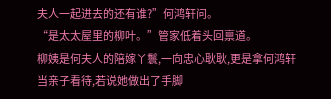夫人一起进去的还有谁?”何鸿轩问。
“是太太屋里的柳叶。”管家低着头回禀道。
柳姨是何夫人的陪嫁丫鬟,一向忠心耿耿,更是拿何鸿轩当亲子看待,若说她做出了手脚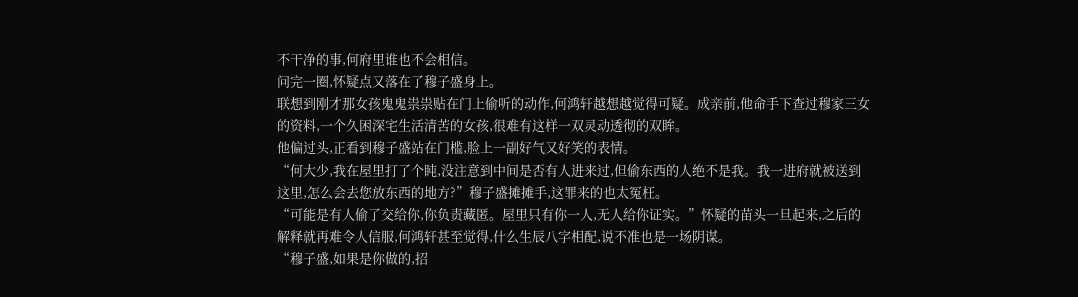不干净的事,何府里谁也不会相信。
问完一圈,怀疑点又落在了穆子盛身上。
联想到刚才那女孩鬼鬼祟祟贴在门上偷听的动作,何鸿轩越想越觉得可疑。成亲前,他命手下查过穆家三女的资料,一个久困深宅生活清苦的女孩,很难有这样一双灵动透彻的双眸。
他偏过头,正看到穆子盛站在门槛,脸上一副好气又好笑的表情。
“何大少,我在屋里打了个盹,没注意到中间是否有人进来过,但偷东西的人绝不是我。我一进府就被送到这里,怎么会去您放东西的地方?”穆子盛摊摊手,这罪来的也太冤枉。
“可能是有人偷了交给你,你负责藏匿。屋里只有你一人,无人给你证实。”怀疑的苗头一旦起来,之后的解释就再难令人信服,何鸿轩甚至觉得,什么生辰八字相配,说不准也是一场阴谋。
“穆子盛,如果是你做的,招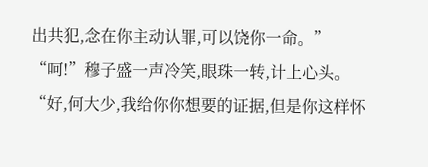出共犯,念在你主动认罪,可以饶你一命。”
“呵!”穆子盛一声冷笑,眼珠一转,计上心头。
“好,何大少,我给你你想要的证据,但是你这样怀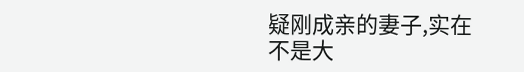疑刚成亲的妻子,实在不是大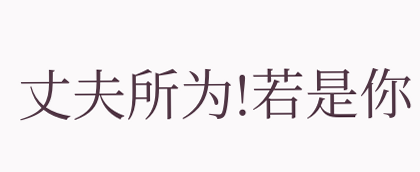丈夫所为!若是你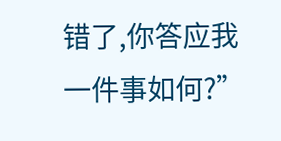错了,你答应我一件事如何?”